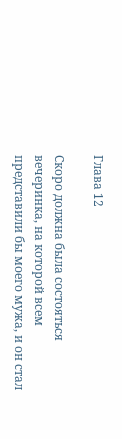Глава 12

Скоро должна была состояться вечеринка, на которой всем представили бы моего мужа, и он стал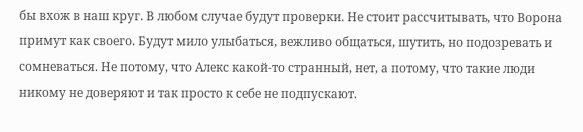бы вхож в наш круг. В любом случае будут проверки. Не стоит рассчитывать, что Ворона примут как своего. Будут мило улыбаться, вежливо общаться, шутить, но подозревать и сомневаться. Не потому, что Алекс какой-то странный, нет, а потому, что такие люди никому не доверяют и так просто к себе не подпускают.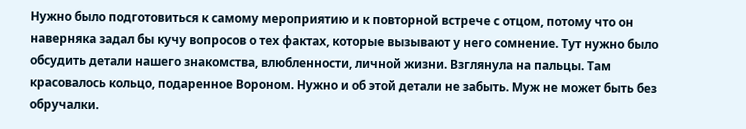Нужно было подготовиться к самому мероприятию и к повторной встрече с отцом, потому что он наверняка задал бы кучу вопросов о тех фактах, которые вызывают у него сомнение. Тут нужно было обсудить детали нашего знакомства, влюбленности, личной жизни. Взглянула на пальцы. Там красовалось кольцо, подаренное Вороном. Нужно и об этой детали не забыть. Муж не может быть без обручалки.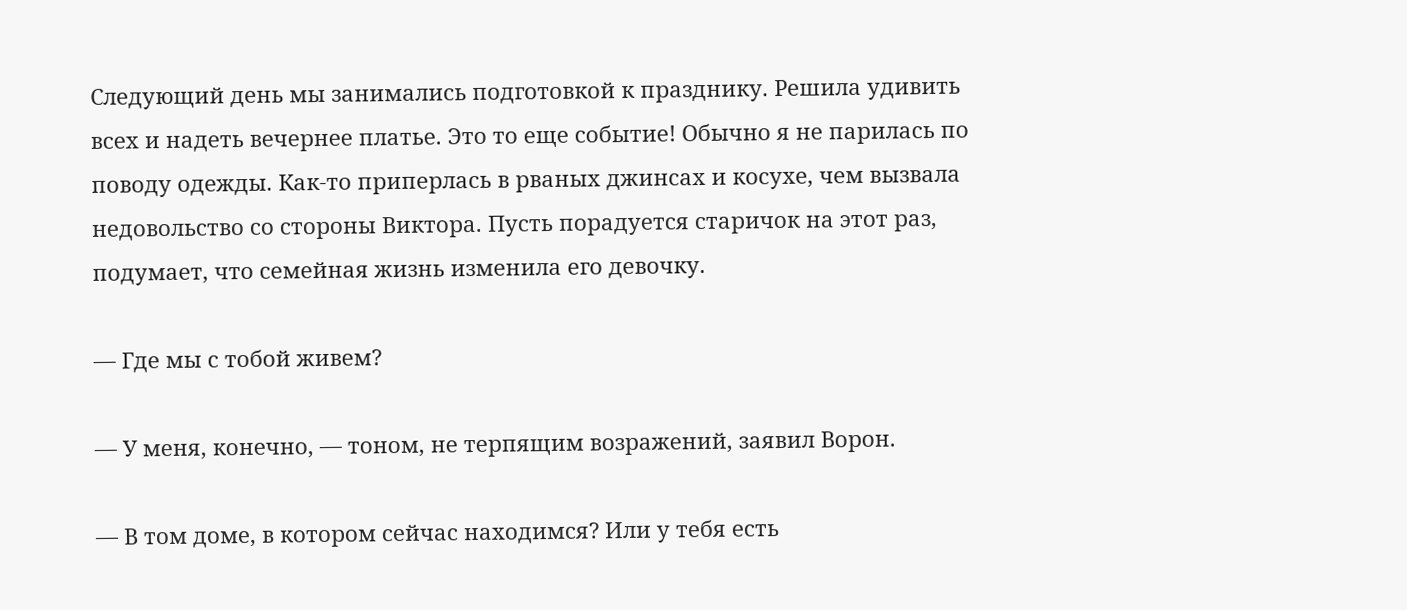Следующий день мы занимались подготовкой к празднику. Решила удивить всех и надеть вечернее платье. Это то еще событие! Обычно я не парилась по поводу одежды. Как-то приперлась в рваных джинсах и косухе, чем вызвала недовольство со стороны Виктора. Пусть порадуется старичок на этот раз, подумает, что семейная жизнь изменила его девочку.

— Где мы с тобой живем?

— У меня, конечно, — тоном, не терпящим возражений, заявил Ворон.

— В том доме, в котором сейчас находимся? Или у тебя есть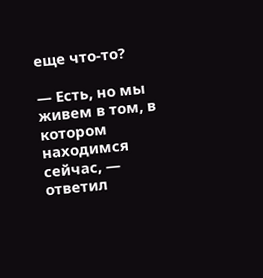еще что-то?

— Есть, но мы живем в том, в котором находимся сейчас, — ответил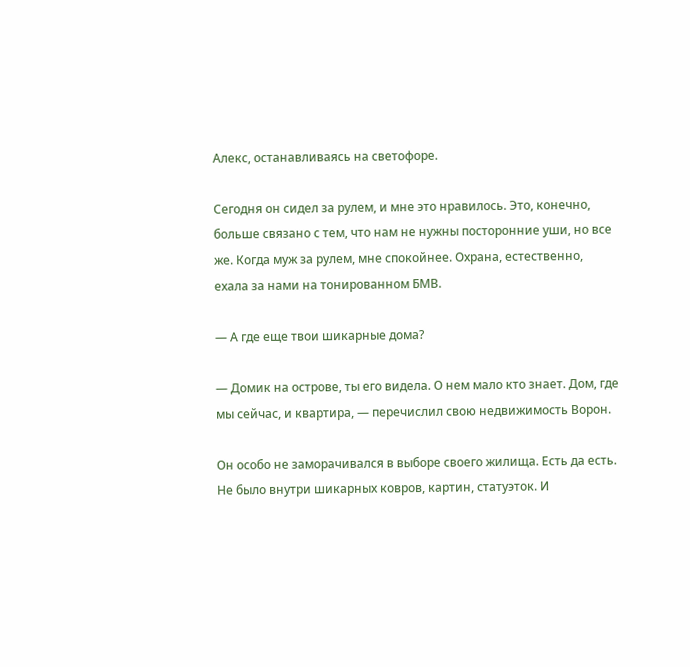Алекс, останавливаясь на светофоре.

Сегодня он сидел за рулем, и мне это нравилось. Это, конечно, больше связано с тем, что нам не нужны посторонние уши, но все же. Когда муж за рулем, мне спокойнее. Охрана, естественно, ехала за нами на тонированном БМВ.

— А где еще твои шикарные дома?

— Домик на острове, ты его видела. О нем мало кто знает. Дом, где мы сейчас, и квартира, — перечислил свою недвижимость Ворон.

Он особо не заморачивался в выборе своего жилища. Есть да есть. Не было внутри шикарных ковров, картин, статуэток. И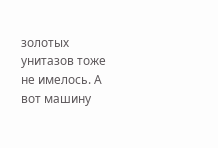золотых унитазов тоже не имелось. А вот машину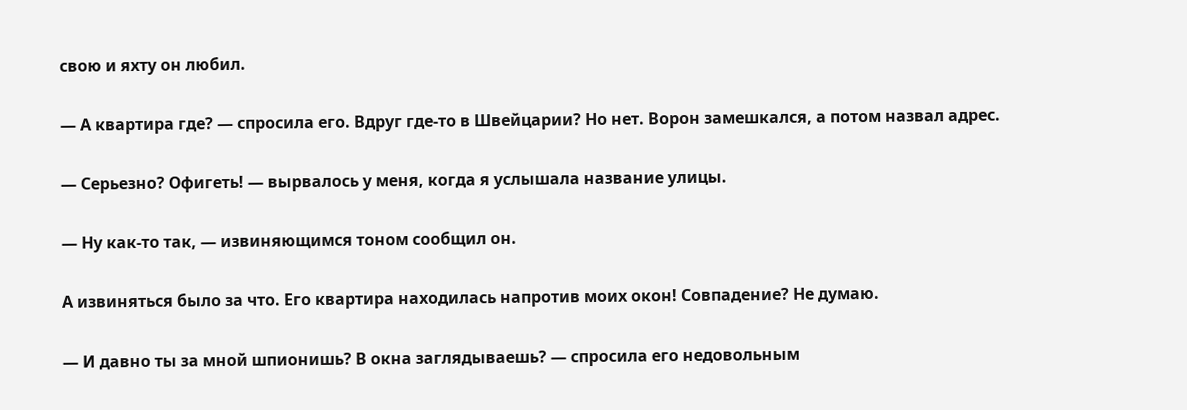свою и яхту он любил.

— А квартира где? — спросила его. Вдруг где-то в Швейцарии? Но нет. Ворон замешкался, а потом назвал адрес.

— Серьезно? Офигеть! — вырвалось у меня, когда я услышала название улицы.

— Ну как-то так, — извиняющимся тоном сообщил он.

А извиняться было за что. Его квартира находилась напротив моих окон! Совпадение? Не думаю.

— И давно ты за мной шпионишь? В окна заглядываешь? — спросила его недовольным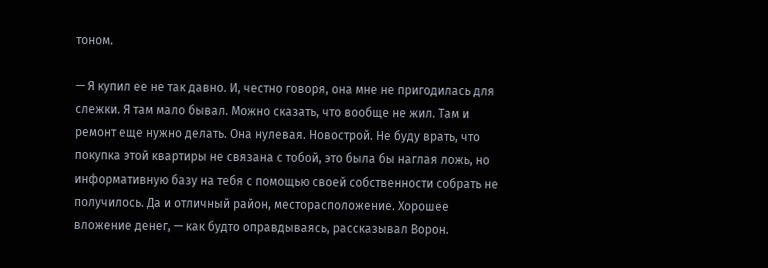тоном.

— Я купил ее не так давно. И, честно говоря, она мне не пригодилась для слежки. Я там мало бывал. Можно сказать, что вообще не жил. Там и ремонт еще нужно делать. Она нулевая. Новострой. Не буду врать, что покупка этой квартиры не связана с тобой, это была бы наглая ложь, но информативную базу на тебя с помощью своей собственности собрать не получилось. Да и отличный район, месторасположение. Хорошее вложение денег, — как будто оправдываясь, рассказывал Ворон.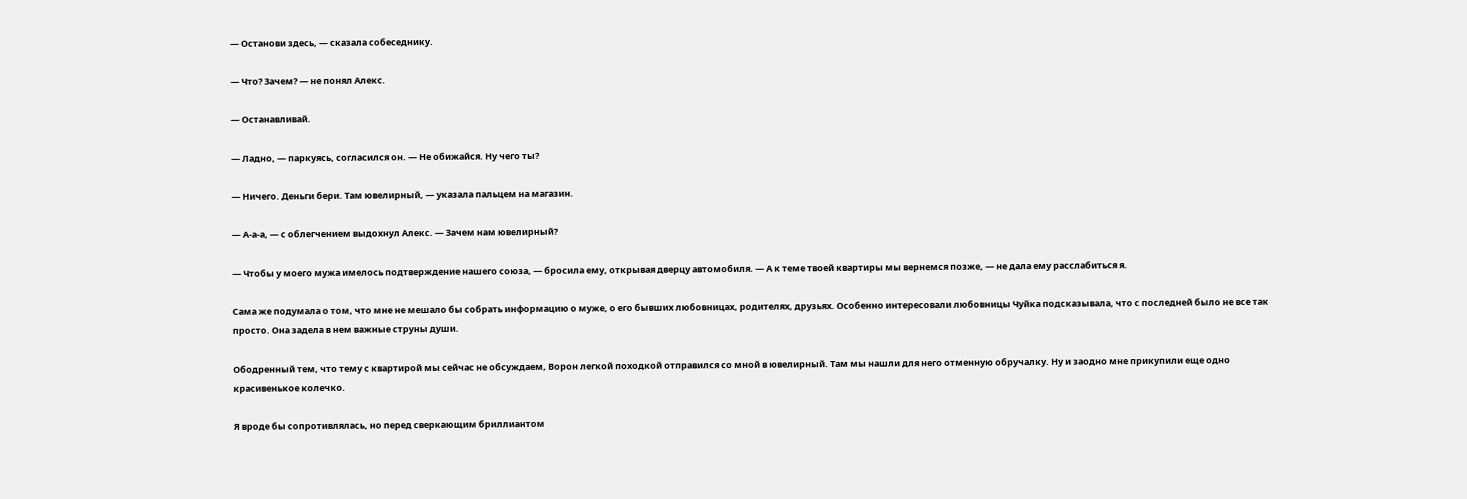— Останови здесь, — сказала собеседнику.

— Что? Зачем? — не понял Алекс.

— Останавливай.

— Ладно, — паркуясь, согласился он. — Не обижайся. Ну чего ты?

— Ничего. Деньги бери. Там ювелирный, — указала пальцем на магазин.

— А-а-а, — с облегчением выдохнул Алекс. — Зачем нам ювелирный?

— Чтобы у моего мужа имелось подтверждение нашего союза, — бросила ему, открывая дверцу автомобиля. — А к теме твоей квартиры мы вернемся позже, — не дала ему расслабиться я.

Сама же подумала о том, что мне не мешало бы собрать информацию о муже, о его бывших любовницах, родителях, друзьях. Особенно интересовали любовницы Чуйка подсказывала, что с последней было не все так просто. Она задела в нем важные струны души.

Ободренный тем, что тему с квартирой мы сейчас не обсуждаем, Ворон легкой походкой отправился со мной в ювелирный. Там мы нашли для него отменную обручалку. Ну и заодно мне прикупили еще одно красивенькое колечко.

Я вроде бы сопротивлялась, но перед сверкающим бриллиантом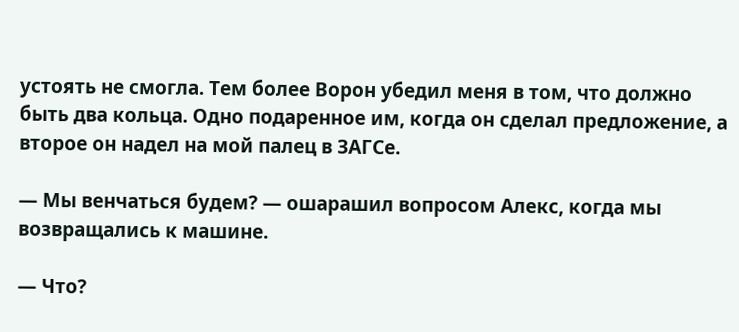устоять не смогла. Тем более Ворон убедил меня в том, что должно быть два кольца. Одно подаренное им, когда он сделал предложение, а второе он надел на мой палец в ЗАГСе.

— Мы венчаться будем? — ошарашил вопросом Алекс, когда мы возвращались к машине.

— Что?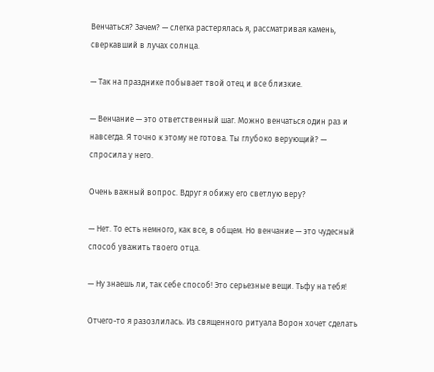Венчаться? Зачем? — слегка растерялась я, рассматривая камень, сверкавший в лучах солнца.

— Так на празднике побывает твой отец и все близкие.

— Венчание — это ответственный шаг. Можно венчаться один раз и навсегда. Я точно к этому не готова. Ты глубоко верующий? — спросила у него.

Очень важный вопрос. Вдруг я обижу его светлую веру?

— Нет. То есть немного, как все, в общем. Но венчание — это чудесный способ уважить твоего отца.

— Ну знаешь ли, так себе способ! Это серьезные вещи. Тьфу на тебя!

Отчего-то я разозлилась. Из священного ритуала Ворон хочет сделать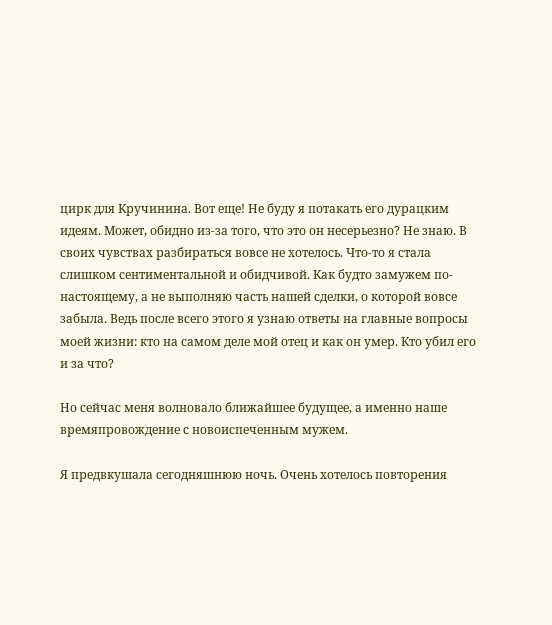цирк для Кручинина. Вот еще! Не буду я потакать его дурацким идеям. Может, обидно из-за того, что это он несерьезно? Не знаю. В своих чувствах разбираться вовсе не хотелось. Что-то я стала слишком сентиментальной и обидчивой. Как будто замужем по-настоящему, а не выполняю часть нашей сделки, о которой вовсе забыла. Ведь после всего этого я узнаю ответы на главные вопросы моей жизни: кто на самом деле мой отец и как он умер. Кто убил его и за что?

Но сейчас меня волновало ближайшее будущее, а именно наше времяпровождение с новоиспеченным мужем.

Я предвкушала сегодняшнюю ночь. Очень хотелось повторения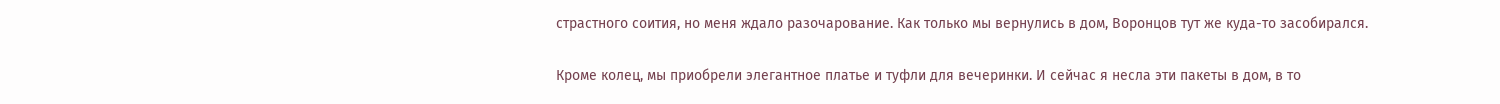страстного соития, но меня ждало разочарование. Как только мы вернулись в дом, Воронцов тут же куда-то засобирался.

Кроме колец, мы приобрели элегантное платье и туфли для вечеринки. И сейчас я несла эти пакеты в дом, в то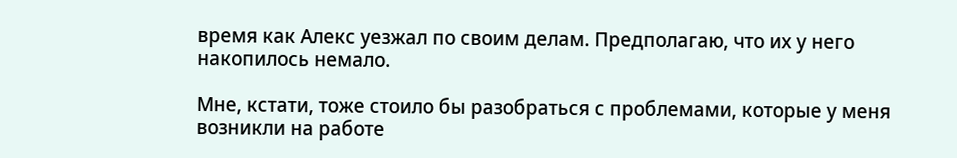время как Алекс уезжал по своим делам. Предполагаю, что их у него накопилось немало.

Мне, кстати, тоже стоило бы разобраться с проблемами, которые у меня возникли на работе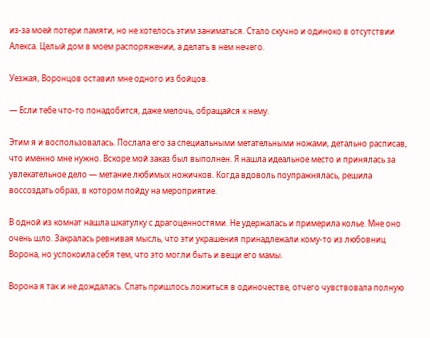из-за моей потери памяти, но не хотелось этим заниматься. Стало скучно и одиноко в отсутствии Алекса. Целый дом в моем распоряжении, а делать в нем нечего.

Уезжая, Воронцов оставил мне одного из бойцов.

— Если тебе что-то понадобится, даже мелочь, обращайся к нему.

Этим я и воспользовалась. Послала его за специальными метательными ножами, детально расписав, что именно мне нужно. Вскоре мой заказ был выполнен. Я нашла идеальное место и принялась за увлекательное дело — метание любимых ножичков. Когда вдоволь поупражнялась, решила воссоздать образ, в котором пойду на мероприятие.

В одной из комнат нашла шкатулку с драгоценностями. Не удержалась и примерила колье. Мне оно очень шло. Закралась ревнивая мысль, что эти украшения принадлежали кому-то из любовниц Ворона, но успокоила себя тем, что это могли быть и вещи его мамы.

Ворона я так и не дождалась. Спать пришлось ложиться в одиночестве, отчего чувствовала полную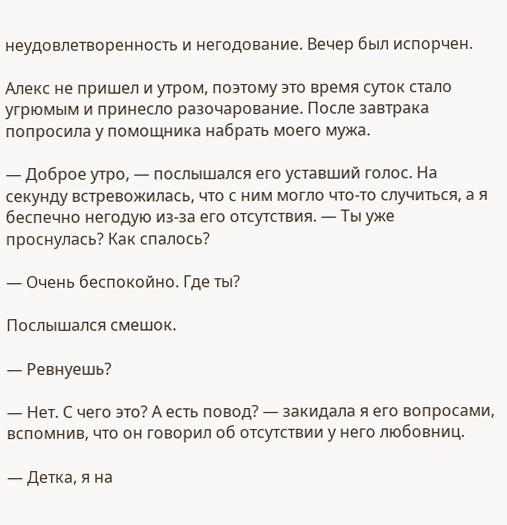неудовлетворенность и негодование. Вечер был испорчен.

Алекс не пришел и утром, поэтому это время суток стало угрюмым и принесло разочарование. После завтрака попросила у помощника набрать моего мужа.

— Доброе утро, — послышался его уставший голос. На секунду встревожилась, что с ним могло что-то случиться, а я беспечно негодую из-за его отсутствия. — Ты уже проснулась? Как спалось?

— Очень беспокойно. Где ты?

Послышался смешок.

— Ревнуешь?

— Нет. С чего это? А есть повод? — закидала я его вопросами, вспомнив, что он говорил об отсутствии у него любовниц.

— Детка, я на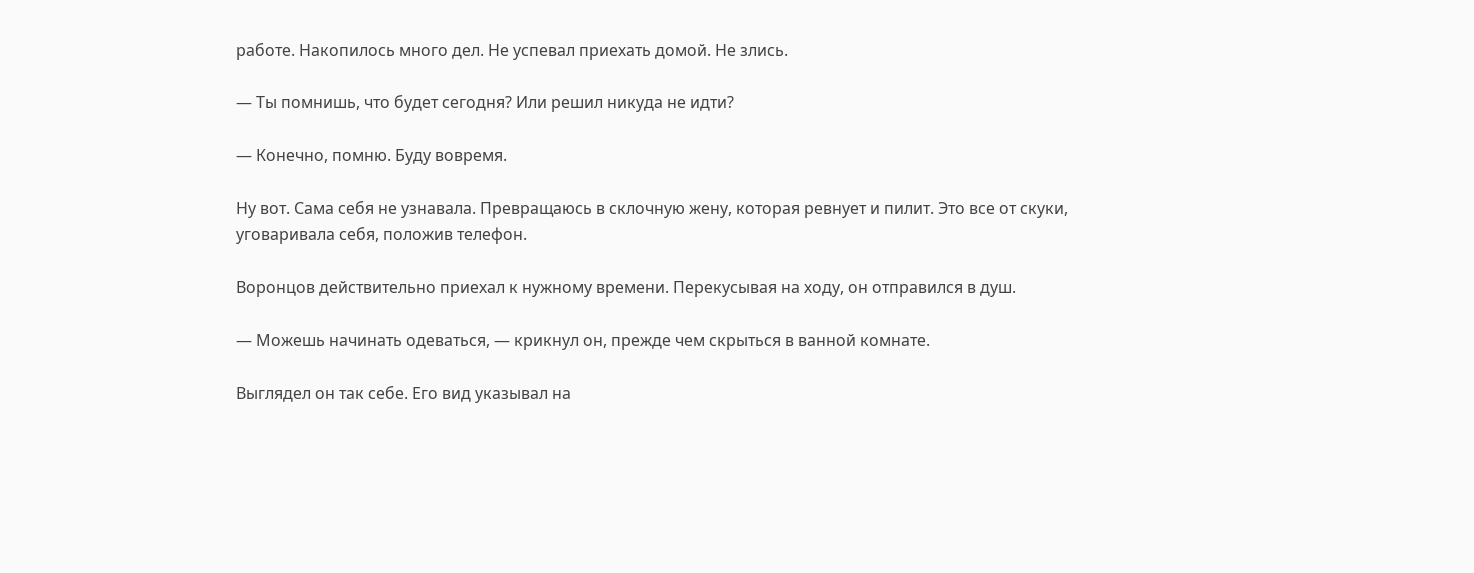работе. Накопилось много дел. Не успевал приехать домой. Не злись.

— Ты помнишь, что будет сегодня? Или решил никуда не идти?

— Конечно, помню. Буду вовремя.

Ну вот. Сама себя не узнавала. Превращаюсь в склочную жену, которая ревнует и пилит. Это все от скуки, уговаривала себя, положив телефон.

Воронцов действительно приехал к нужному времени. Перекусывая на ходу, он отправился в душ.

— Можешь начинать одеваться, — крикнул он, прежде чем скрыться в ванной комнате.

Выглядел он так себе. Его вид указывал на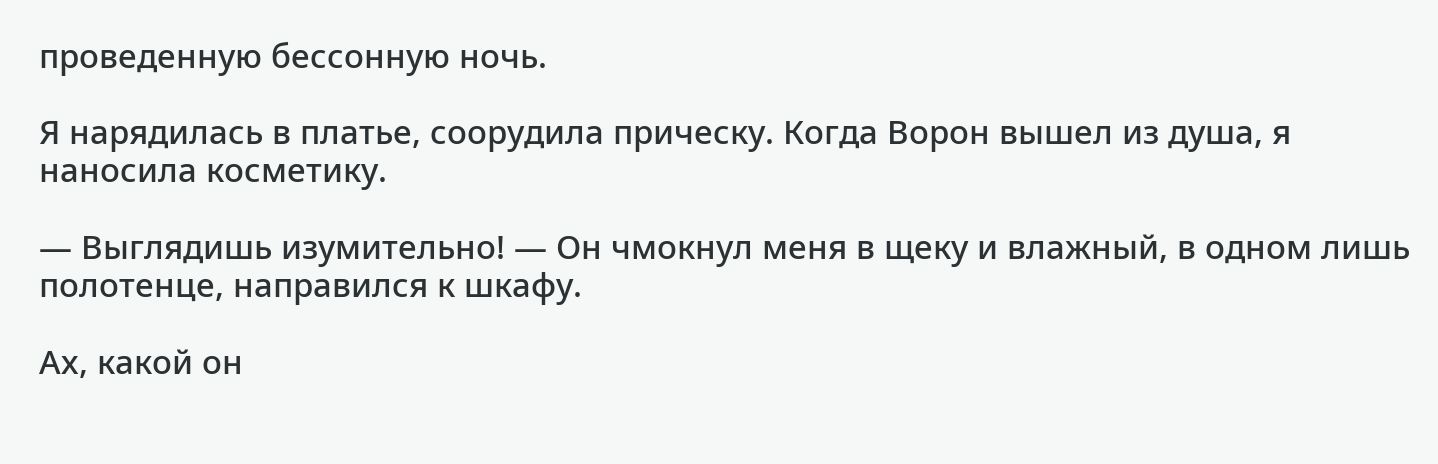проведенную бессонную ночь.

Я нарядилась в платье, соорудила прическу. Когда Ворон вышел из душа, я наносила косметику.

— Выглядишь изумительно! — Он чмокнул меня в щеку и влажный, в одном лишь полотенце, направился к шкафу.

Ах, какой он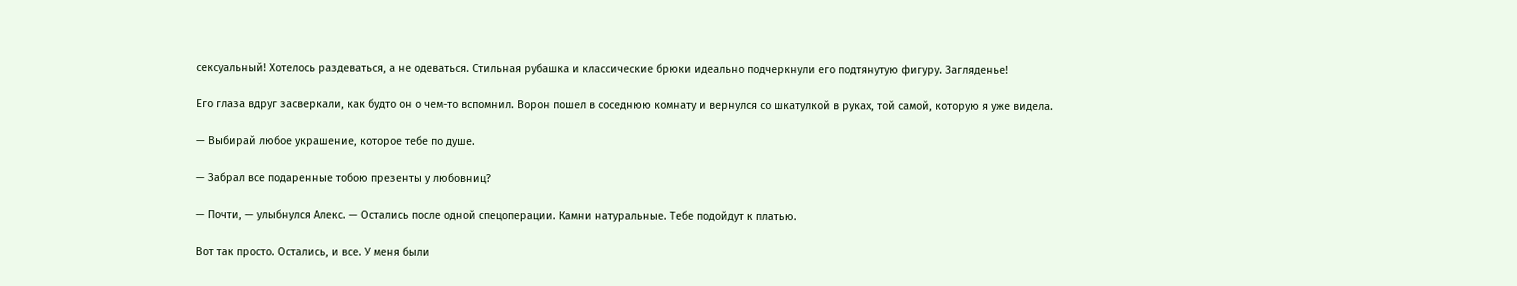сексуальный! Хотелось раздеваться, а не одеваться. Стильная рубашка и классические брюки идеально подчеркнули его подтянутую фигуру. Загляденье!

Его глаза вдруг засверкали, как будто он о чем-то вспомнил. Ворон пошел в соседнюю комнату и вернулся со шкатулкой в руках, той самой, которую я уже видела.

— Выбирай любое украшение, которое тебе по душе.

— Забрал все подаренные тобою презенты у любовниц?

— Почти, — улыбнулся Алекс. — Остались после одной спецоперации. Камни натуральные. Тебе подойдут к платью.

Вот так просто. Остались, и все. У меня были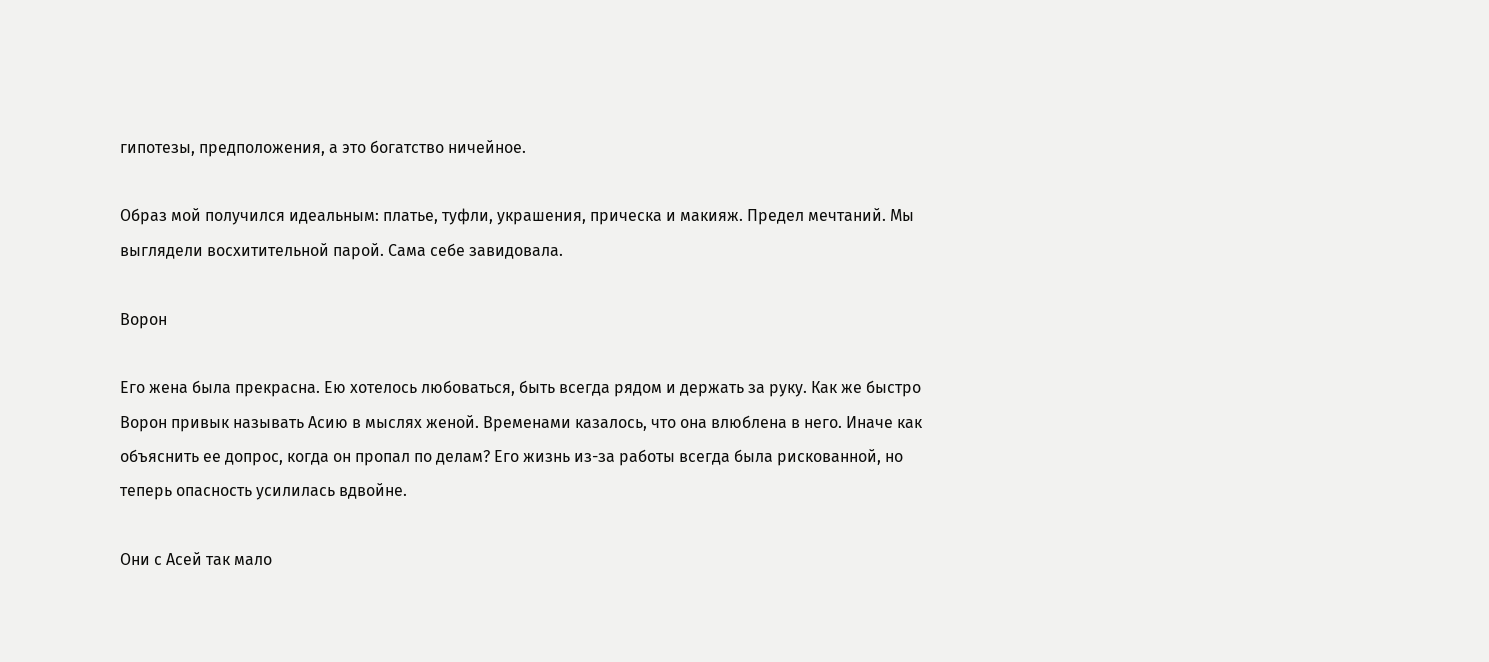гипотезы, предположения, а это богатство ничейное.

Образ мой получился идеальным: платье, туфли, украшения, прическа и макияж. Предел мечтаний. Мы выглядели восхитительной парой. Сама себе завидовала.

Ворон

Его жена была прекрасна. Ею хотелось любоваться, быть всегда рядом и держать за руку. Как же быстро Ворон привык называть Асию в мыслях женой. Временами казалось, что она влюблена в него. Иначе как объяснить ее допрос, когда он пропал по делам? Его жизнь из-за работы всегда была рискованной, но теперь опасность усилилась вдвойне.

Они с Асей так мало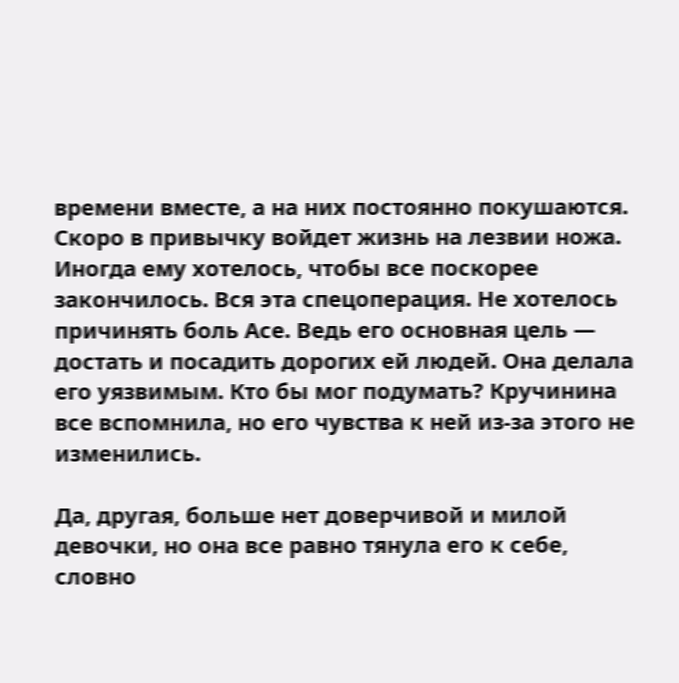времени вместе, а на них постоянно покушаются. Скоро в привычку войдет жизнь на лезвии ножа. Иногда ему хотелось, чтобы все поскорее закончилось. Вся эта спецоперация. Не хотелось причинять боль Асе. Ведь его основная цель — достать и посадить дорогих ей людей. Она делала его уязвимым. Кто бы мог подумать? Кручинина все вспомнила, но его чувства к ней из-за этого не изменились.

Да, другая, больше нет доверчивой и милой девочки, но она все равно тянула его к себе, словно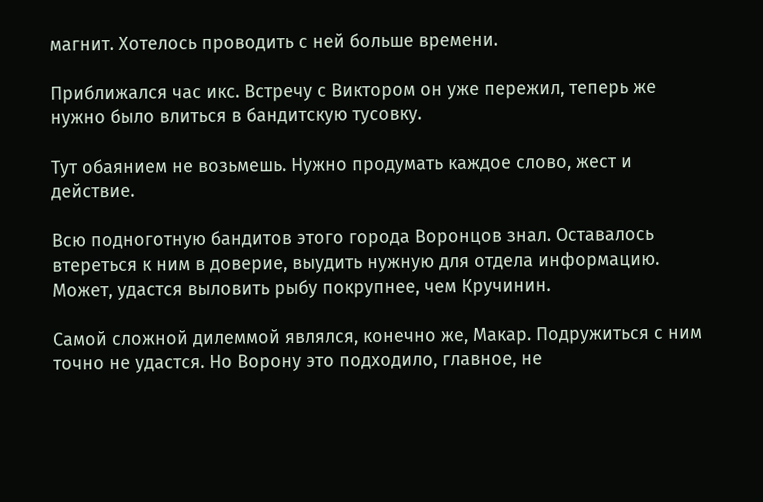магнит. Хотелось проводить с ней больше времени.

Приближался час икс. Встречу с Виктором он уже пережил, теперь же нужно было влиться в бандитскую тусовку.

Тут обаянием не возьмешь. Нужно продумать каждое слово, жест и действие.

Всю подноготную бандитов этого города Воронцов знал. Оставалось втереться к ним в доверие, выудить нужную для отдела информацию. Может, удастся выловить рыбу покрупнее, чем Кручинин.

Самой сложной дилеммой являлся, конечно же, Макар. Подружиться с ним точно не удастся. Но Ворону это подходило, главное, не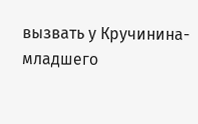вызвать у Кручинина-младшего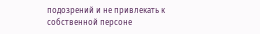подозрений и не привлекать к собственной персоне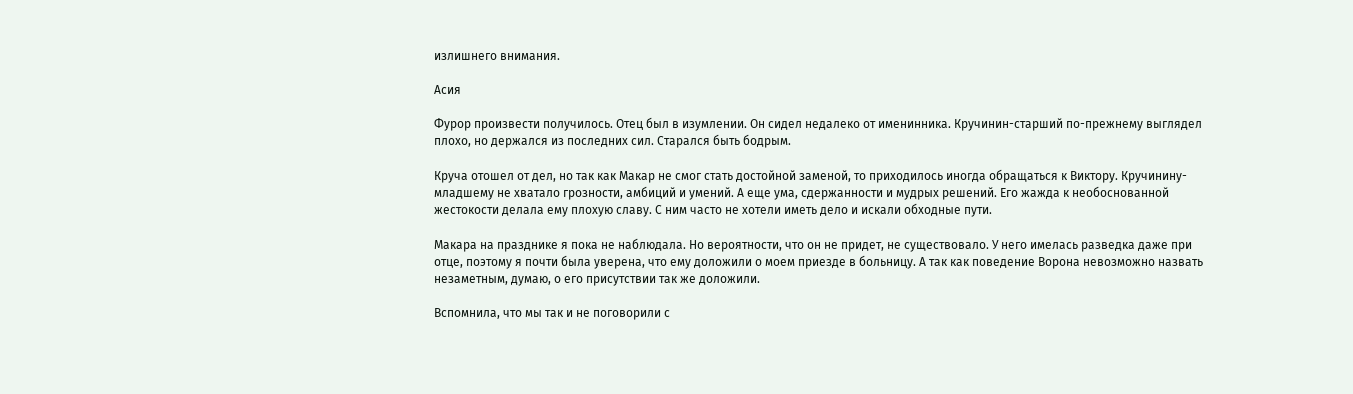излишнего внимания.

Асия

Фурор произвести получилось. Отец был в изумлении. Он сидел недалеко от именинника. Кручинин-старший по-прежнему выглядел плохо, но держался из последних сил. Старался быть бодрым.

Круча отошел от дел, но так как Макар не смог стать достойной заменой, то приходилось иногда обращаться к Виктору. Кручинину-младшему не хватало грозности, амбиций и умений. А еще ума, сдержанности и мудрых решений. Его жажда к необоснованной жестокости делала ему плохую славу. С ним часто не хотели иметь дело и искали обходные пути.

Макара на празднике я пока не наблюдала. Но вероятности, что он не придет, не существовало. У него имелась разведка даже при отце, поэтому я почти была уверена, что ему доложили о моем приезде в больницу. А так как поведение Ворона невозможно назвать незаметным, думаю, о его присутствии так же доложили.

Вспомнила, что мы так и не поговорили с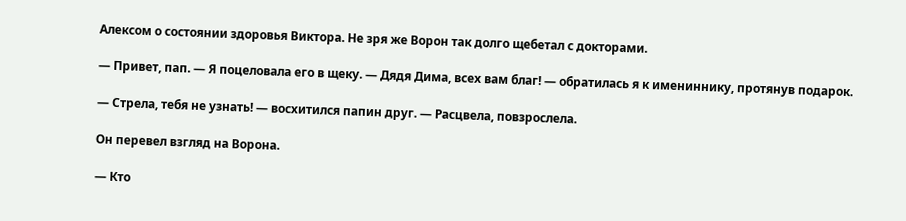Алексом о состоянии здоровья Виктора. Не зря же Ворон так долго щебетал с докторами.

— Привет, пап. — Я поцеловала его в щеку. — Дядя Дима, всех вам благ! — обратилась я к имениннику, протянув подарок.

— Стрела, тебя не узнать! — восхитился папин друг. — Расцвела, повзрослела.

Он перевел взгляд на Ворона.

— Кто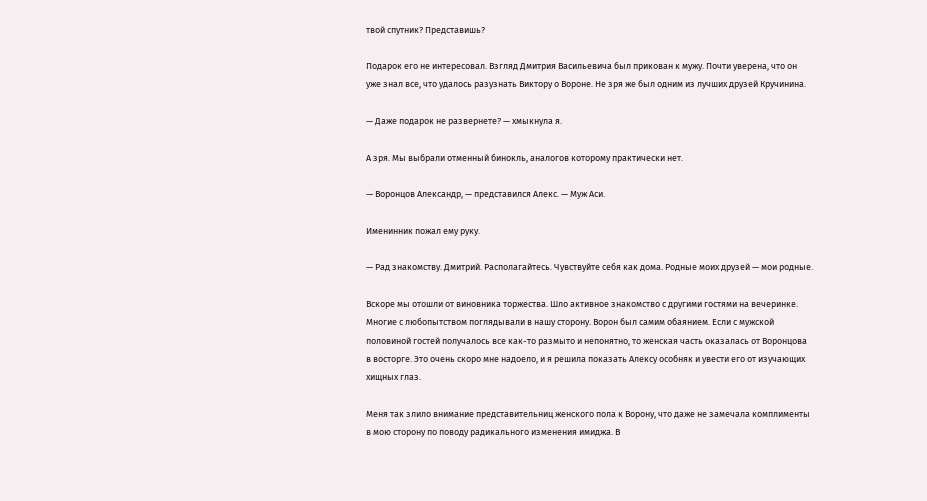твой спутник? Представишь?

Подарок его не интересовал. Взгляд Дмитрия Васильевича был прикован к мужу. Почти уверена, что он уже знал все, что удалось разузнать Виктору о Вороне. Не зря же был одним из лучших друзей Кручинина.

— Даже подарок не развернете? — хмыкнула я.

А зря. Мы выбрали отменный бинокль, аналогов которому практически нет.

— Воронцов Александр, — представился Алекс. — Муж Аси.

Именинник пожал ему руку.

— Рад знакомству. Дмитрий. Располагайтесь. Чувствуйте себя как дома. Родные моих друзей — мои родные.

Вскоре мы отошли от виновника торжества. Шло активное знакомство с другими гостями на вечеринке. Многие с любопытством поглядывали в нашу сторону. Ворон был самим обаянием. Если с мужской половиной гостей получалось все как-то размыто и непонятно, то женская часть оказалась от Воронцова в восторге. Это очень скоро мне надоело, и я решила показать Алексу особняк и увести его от изучающих хищных глаз.

Меня так злило внимание представительниц женского пола к Ворону, что даже не замечала комплименты в мою сторону по поводу радикального изменения имиджа. В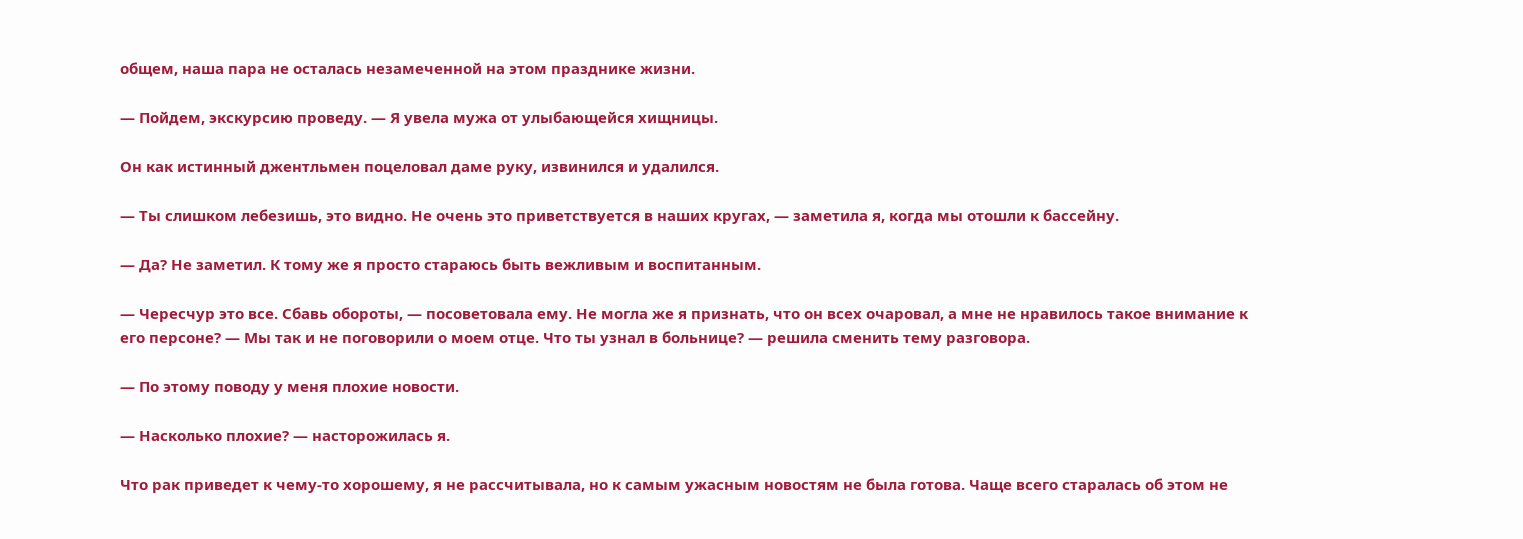общем, наша пара не осталась незамеченной на этом празднике жизни.

— Пойдем, экскурсию проведу. — Я увела мужа от улыбающейся хищницы.

Он как истинный джентльмен поцеловал даме руку, извинился и удалился.

— Ты слишком лебезишь, это видно. Не очень это приветствуется в наших кругах, — заметила я, когда мы отошли к бассейну.

— Да? Не заметил. К тому же я просто стараюсь быть вежливым и воспитанным.

— Чересчур это все. Сбавь обороты, — посоветовала ему. Не могла же я признать, что он всех очаровал, а мне не нравилось такое внимание к его персоне? — Мы так и не поговорили о моем отце. Что ты узнал в больнице? — решила сменить тему разговора.

— По этому поводу у меня плохие новости.

— Насколько плохие? — насторожилась я.

Что рак приведет к чему-то хорошему, я не рассчитывала, но к самым ужасным новостям не была готова. Чаще всего старалась об этом не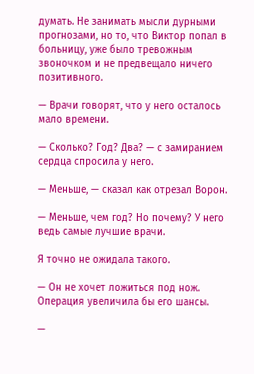думать. Не занимать мысли дурными прогнозами, но то, что Виктор попал в больницу, уже было тревожным звоночком и не предвещало ничего позитивного.

— Врачи говорят, что у него осталось мало времени.

— Сколько? Год? Два? — с замиранием сердца спросила у него.

— Меньше, — сказал как отрезал Ворон.

— Меньше, чем год? Но почему? У него ведь самые лучшие врачи.

Я точно не ожидала такого.

— Он не хочет ложиться под нож. Операция увеличила бы его шансы.

—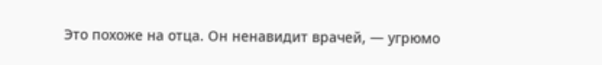Это похоже на отца. Он ненавидит врачей, — угрюмо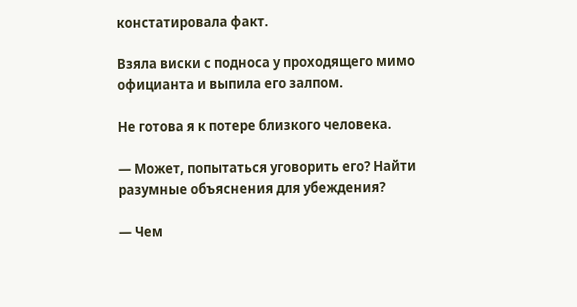констатировала факт.

Взяла виски с подноса у проходящего мимо официанта и выпила его залпом.

Не готова я к потере близкого человека.

— Может, попытаться уговорить его? Найти разумные объяснения для убеждения?

— Чем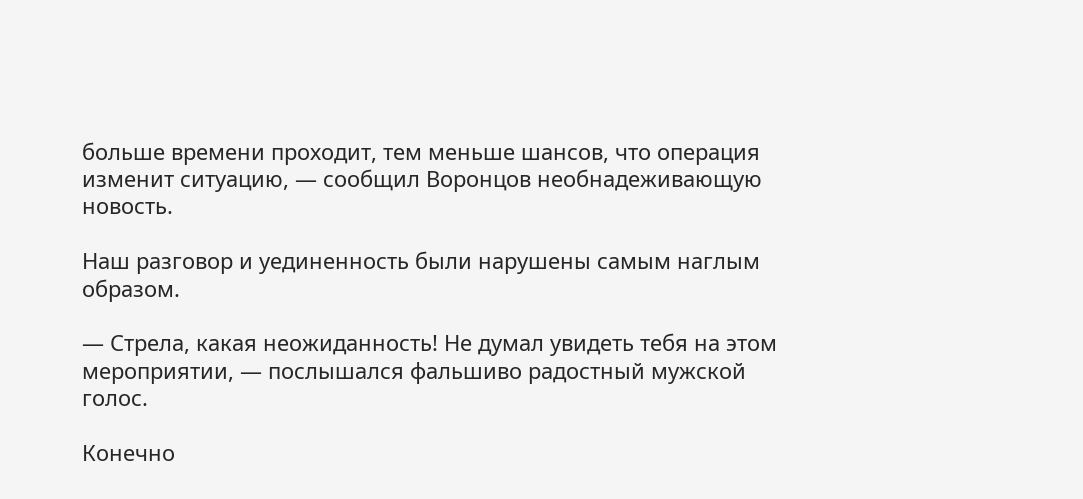больше времени проходит, тем меньше шансов, что операция изменит ситуацию, — сообщил Воронцов необнадеживающую новость.

Наш разговор и уединенность были нарушены самым наглым образом.

— Стрела, какая неожиданность! Не думал увидеть тебя на этом мероприятии, — послышался фальшиво радостный мужской голос.

Конечно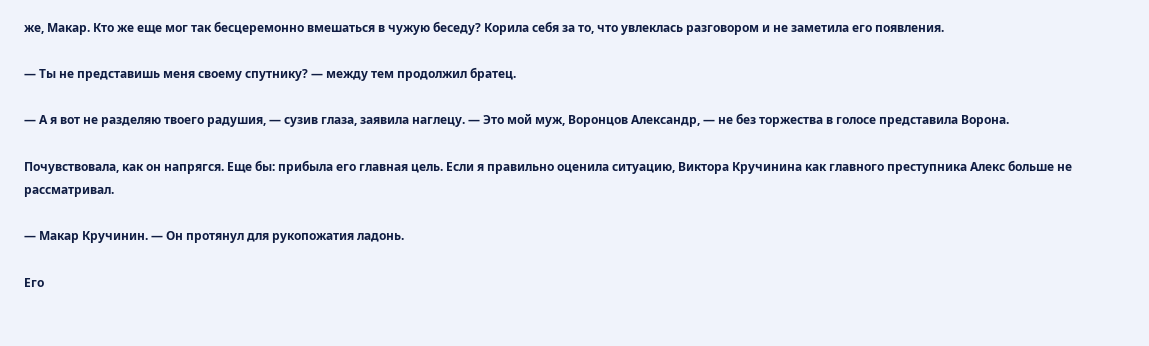же, Макар. Кто же еще мог так бесцеремонно вмешаться в чужую беседу? Корила себя за то, что увлеклась разговором и не заметила его появления.

— Ты не представишь меня своему спутнику? — между тем продолжил братец.

— А я вот не разделяю твоего радушия, — сузив глаза, заявила наглецу. — Это мой муж, Воронцов Александр, — не без торжества в голосе представила Ворона.

Почувствовала, как он напрягся. Еще бы: прибыла его главная цель. Если я правильно оценила ситуацию, Виктора Кручинина как главного преступника Алекс больше не рассматривал.

— Макар Кручинин. — Он протянул для рукопожатия ладонь.

Его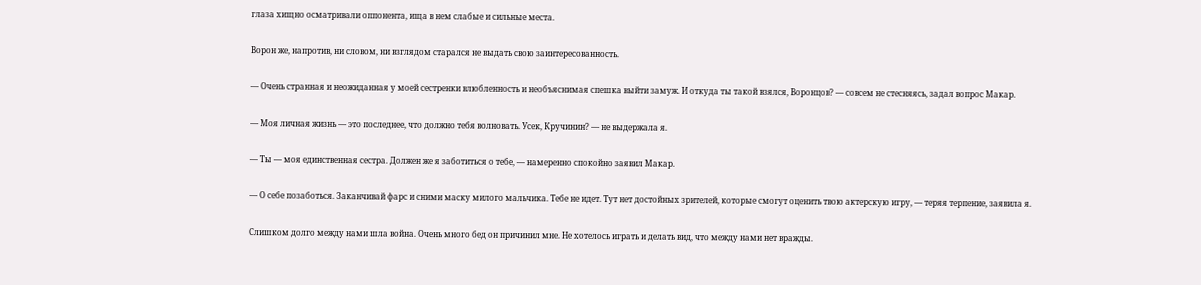глаза хищно осматривали оппонента, ища в нем слабые и сильные места.

Ворон же, напротив, ни словом, ни взглядом старался не выдать свою заинтересованность.

— Очень странная и неожиданная у моей сестренки влюбленность и необъяснимая спешка выйти замуж. И откуда ты такой взялся, Воронцов? — совсем не стесняясь, задал вопрос Макар.

— Моя личная жизнь — это последнее, что должно тебя волновать. Усек, Кручинин? — не выдержала я.

— Ты — моя единственная сестра. Должен же я заботиться о тебе, — намеренно спокойно заявил Макар.

— О себе позаботься. Заканчивай фарс и сними маску милого мальчика. Тебе не идет. Тут нет достойных зрителей, которые смогут оценить твою актерскую игру, — теряя терпение, заявила я.

Слишком долго между нами шла война. Очень много бед он причинил мне. Не хотелось играть и делать вид, что между нами нет вражды.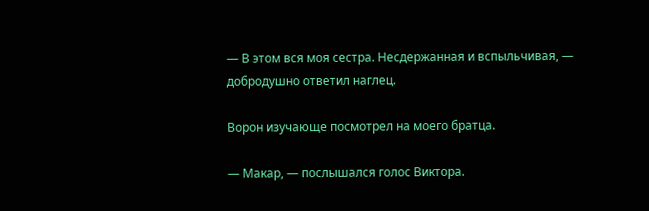— В этом вся моя сестра. Несдержанная и вспыльчивая, — добродушно ответил наглец.

Ворон изучающе посмотрел на моего братца.

— Макар, — послышался голос Виктора.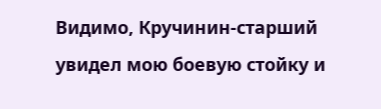Видимо, Кручинин-старший увидел мою боевую стойку и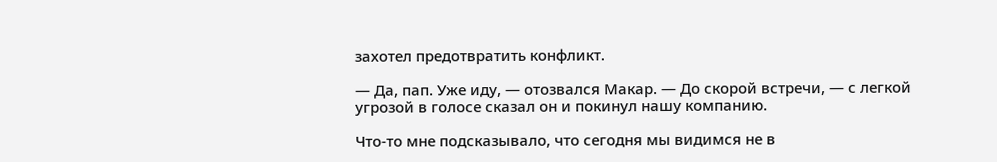захотел предотвратить конфликт.

— Да, пап. Уже иду, — отозвался Макар. — До скорой встречи, — с легкой угрозой в голосе сказал он и покинул нашу компанию.

Что-то мне подсказывало, что сегодня мы видимся не в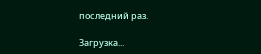последний раз.

Загрузка...